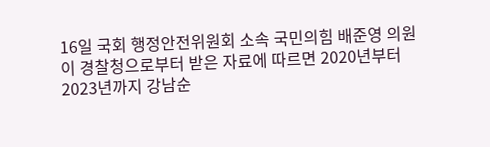16일 국회 행정안전위원회 소속 국민의힘 배준영 의원이 경찰청으로부터 받은 자료에 따르면 2020년부터 2023년까지 강남순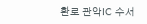환로 관악IC 수서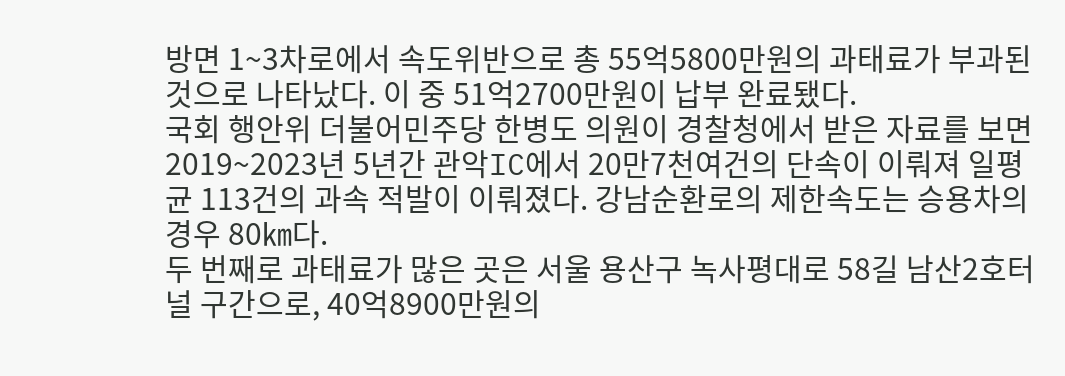방면 1~3차로에서 속도위반으로 총 55억5800만원의 과태료가 부과된 것으로 나타났다. 이 중 51억2700만원이 납부 완료됐다.
국회 행안위 더불어민주당 한병도 의원이 경찰청에서 받은 자료를 보면 2019~2023년 5년간 관악IC에서 20만7천여건의 단속이 이뤄져 일평균 113건의 과속 적발이 이뤄졌다. 강남순환로의 제한속도는 승용차의 경우 80㎞다.
두 번째로 과태료가 많은 곳은 서울 용산구 녹사평대로 58길 남산2호터널 구간으로, 40억8900만원의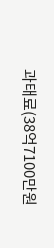과태료(38억7100만원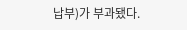납부)가 부과됐다.